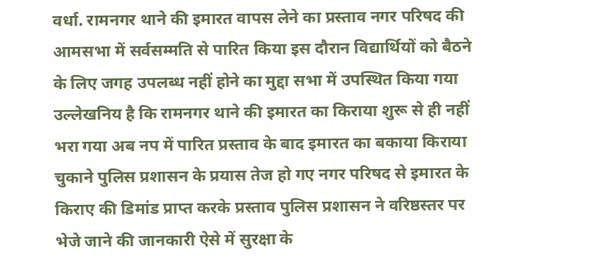वर्धा. रामनगर थाने की इमारत वापस लेने का प्रस्ताव नगर परिषद की आमसभा में सर्वसम्मति से पारित किया इस दौरान विद्यार्थियों को बैठने के लिए जगह उपलब्ध नहीं होने का मुद्दा सभा में उपस्थित किया गया उल्लेखनिय है कि रामनगर थाने की इमारत का किराया शुरू से ही नहीं भरा गया अब नप में पारित प्रस्ताव के बाद इमारत का बकाया किराया चुकाने पुलिस प्रशासन के प्रयास तेज हो गए नगर परिषद से इमारत के किराए की डिमांड प्राप्त करके प्रस्ताव पुलिस प्रशासन ने वरिष्ठस्तर पर भेजे जाने की जानकारी ऐसे में सुरक्षा के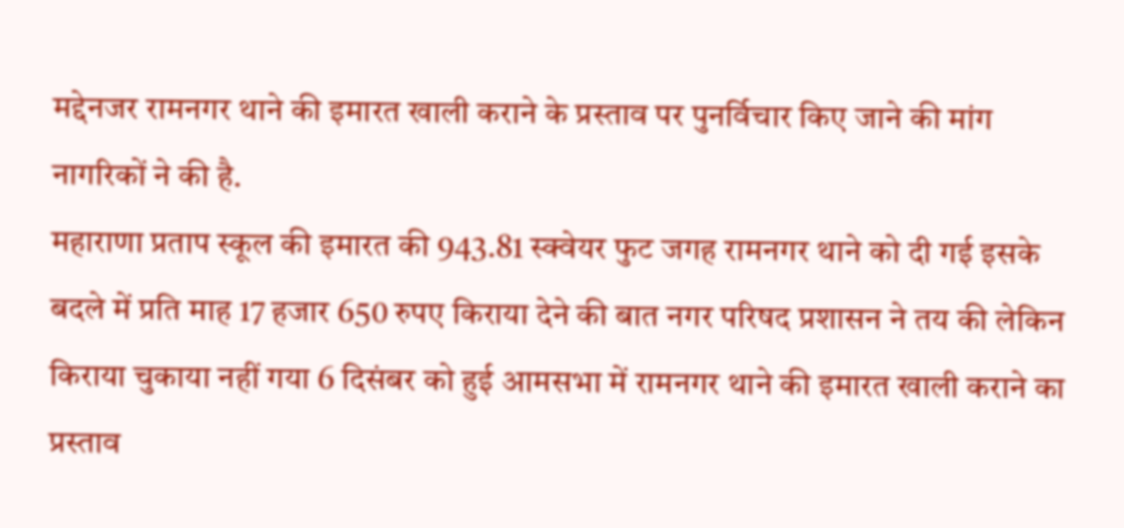मद्देनजर रामनगर थाने की इमारत खाली कराने के प्रस्ताव पर पुनर्विचार किए जाने की मांग नागरिकों ने की है.
महाराणा प्रताप स्कूल की इमारत की 943.81 स्क्वेयर फुट जगह रामनगर थाने को दी गई इसके बदले में प्रति माह 17 हजार 650 रुपए किराया देने की बात नगर परिषद प्रशासन ने तय की लेकिन किराया चुकाया नहीं गया 6 दिसंबर को हुई आमसभा में रामनगर थाने की इमारत खाली कराने का प्रस्ताव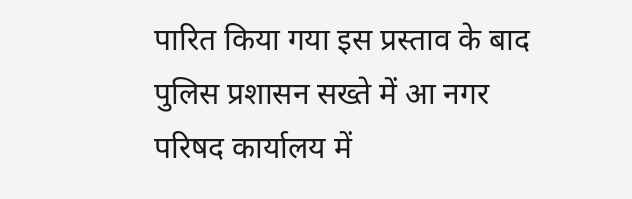पारित किया गया इस प्रस्ताव के बाद पुलिस प्रशासन सख्ते में आ नगर परिषद कार्यालय में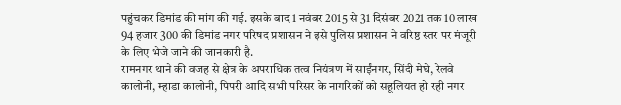पहुंचकर डिमांड की मांग की गई. इसके बाद 1 नवंबर 2015 से 31 दिसंबर 2021 तक 10 लाख 94 हजार 300 की डिमांड नगर परिषद प्रशासन ने इसे पुलिस प्रशासन ने वरिष्ठ स्तर पर मंजूरी के लिए भेजे जाने की जानकारी है.
रामनगर थाने की वजह से क्षेत्र के अपराधिक तत्व नियंत्रण में साईंनगर, सिंदी मेघे, रेलवे कालोनी, म्हाडा कालोनी, पिपरी आदि सभी परिसर के नागरिकों को सहूलियत हो रही नगर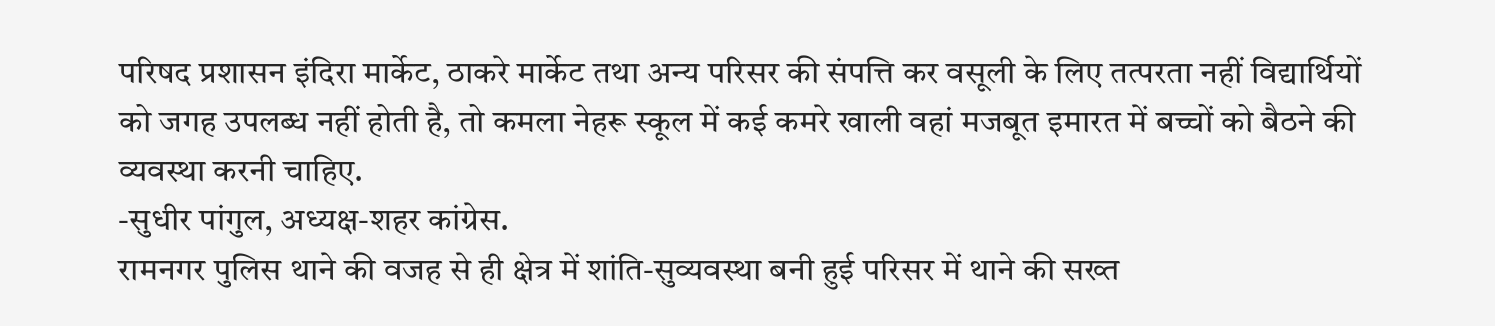परिषद प्रशासन इंदिरा मार्केट, ठाकरे मार्केट तथा अन्य परिसर की संपत्ति कर वसूली के लिए तत्परता नहीं विद्यार्थियों को जगह उपलब्ध नहीं होती है, तो कमला नेहरू स्कूल में कई कमरे खाली वहां मजबूत इमारत में बच्चों को बैठने की व्यवस्था करनी चाहिए.
-सुधीर पांगुल, अध्यक्ष-शहर कांग्रेस.
रामनगर पुलिस थाने की वजह से ही क्षेत्र में शांति-सुव्यवस्था बनी हुई परिसर में थाने की सख्त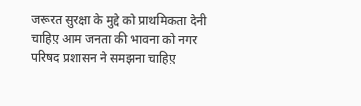जरूरत सुरक्षा के मुद्दे को प्राथमिकता देनी चाहिए़ आम जनता की भावना को नगर परिषद प्रशासन ने समझना चाहिए़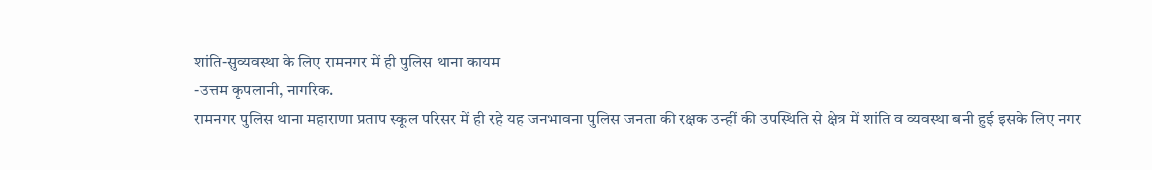शांति-सुव्यवस्था के लिए रामनगर में ही पुलिस थाना कायम
-उत्तम कृपलानी, नागरिक.
रामनगर पुलिस थाना महाराणा प्रताप स्कूल परिसर में ही रहे यह जनभावना पुलिस जनता की रक्षक उन्हीं की उपस्थिति से क्षेत्र में शांति व व्यवस्था बनी हुई इसके लिए नगर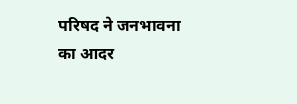परिषद ने जनभावना का आदर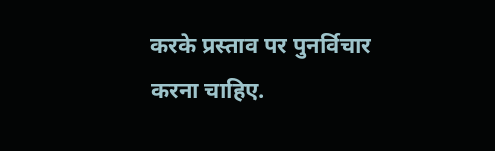करके प्रस्ताव पर पुनर्विचार करना चाहिए.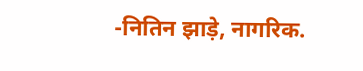-नितिन झाड़े, नागरिक.